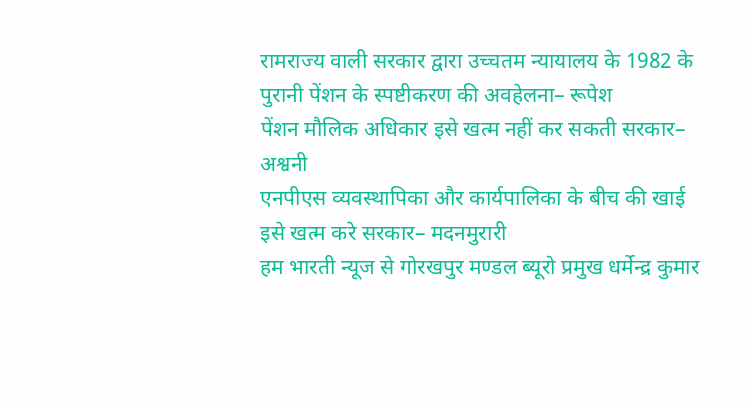रामराज्य वाली सरकार द्वारा उच्चतम न्यायालय के 1982 के पुरानी पेंशन के स्पष्टीकरण की अवहेलना– रूपेश
पेंशन मौलिक अधिकार इसे खत्म नहीं कर सकती सरकार– अश्वनी
एनपीएस व्यवस्थापिका और कार्यपालिका के बीच की खाई इसे खत्म करे सरकार– मदनमुरारी
हम भारती न्यूज से गोरखपुर मण्डल ब्यूरो प्रमुख धर्मेन्द्र कुमार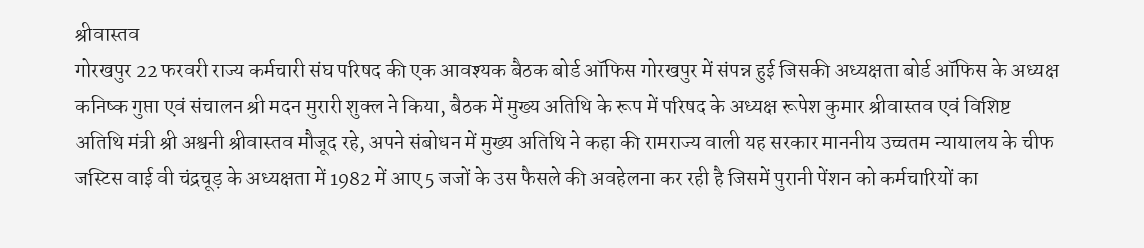श्रीवास्तव
गोरखपुर 22 फरवरी राज्य कर्मचारी संघ परिषद की एक आवश्यक बैठक बोर्ड ऑफिस गोरखपुर में संपन्न हुई जिसकी अध्यक्षता बोर्ड ऑफिस के अध्यक्ष कनिष्क गुप्ता एवं संचालन श्री मदन मुरारी शुक्ल ने किया, बैठक में मुख्य अतिथि के रूप में परिषद के अध्यक्ष रूपेश कुमार श्रीवास्तव एवं विशिष्ट अतिथि मंत्री श्री अश्वनी श्रीवास्तव मौजूद रहे, अपने संबोधन में मुख्य अतिथि ने कहा की रामराज्य वाली यह सरकार माननीय उच्चतम न्यायालय के चीफ जस्टिस वाई वी चंद्रचूड़ के अध्यक्षता में 1982 में आए 5 जजों के उस फैसले की अवहेलना कर रही है जिसमें पुरानी पेंशन को कर्मचारियों का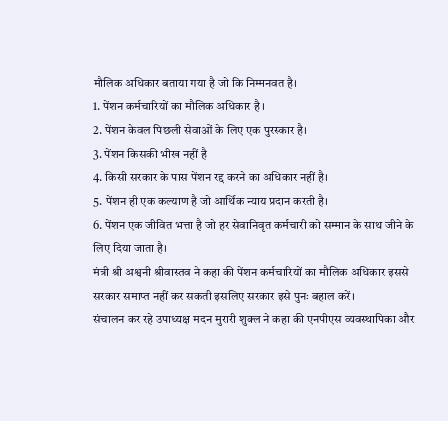मौलिक अधिकार बताया गया है जो कि निम्मनवत है।
1. पेंशन कर्मचारियों का मौलिक अधिकार है ।
2. पेंशन केवल पिछली सेवाओं के लिए एक पुरस्कार है।
3. पेंशन किसकी भीख नहीं है
4. किसी सरकार के पास पेंशन रद्द करने का अधिकार नहीं है।
5. पेंशन ही एक कल्याण है जो आर्थिक न्याय प्रदान करती है।
6. पेंशन एक जीवित भत्ता है जो हर सेवानिवृत कर्मचारी को सम्मान के साथ जीने के लिए दिया जाता है।
मंत्री श्री अश्वनी श्रीवास्तव ने कहा की पेंशन कर्मचारियों का मौलिक अधिकार इससे सरकार समाप्त नहीं कर सकती इसलिए सरकार इसे पुनः बहाल करें।
संचालन कर रहे उपाध्यक्ष मदन मुरारी शुक्ल ने कहा की एनपीएस व्यवस्थापिका और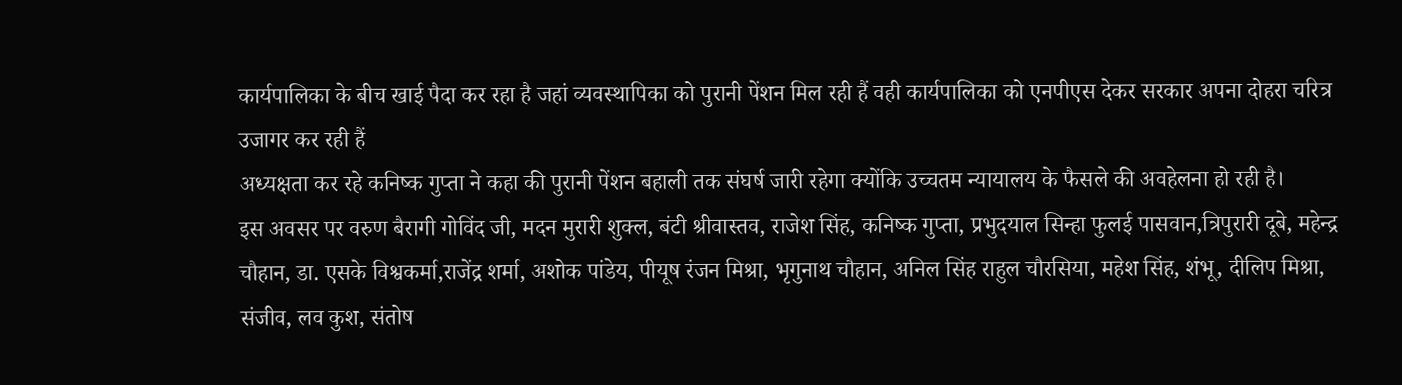कार्यपालिका के बीच खाई पैदा कर रहा है जहां व्यवस्थापिका को पुरानी पेंशन मिल रही हैं वही कार्यपालिका को एनपीएस देकर सरकार अपना दोहरा चरित्र उजागर कर रही हैं
अध्यक्षता कर रहे कनिष्क गुप्ता ने कहा की पुरानी पेंशन बहाली तक संघर्ष जारी रहेगा क्योंकि उच्चतम न्यायालय के फैसले की अवहेलना हो रही है।
इस अवसर पर वरुण बैरागी गोविंद जी, मदन मुरारी शुक्ल, बंटी श्रीवास्तव, राजेश सिंह, कनिष्क गुप्ता, प्रभुदयाल सिन्हा फुलई पासवान,त्रिपुरारी दूबे, महेन्द्र चौहान, डा. एसके विश्वकर्मा,राजेंद्र शर्मा, अशोक पांडेय, पीयूष रंजन मिश्रा, भृगुनाथ चौहान, अनिल सिंह राहुल चौरसिया, महेश सिंह, शंभू, दीलिप मिश्रा, संजीव, लव कुश, संतोष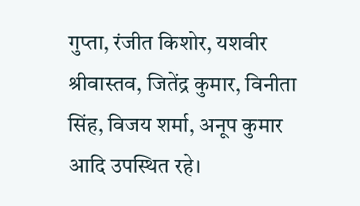गुप्ता, रंजीत किशोर, यशवीर श्रीवास्तव, जितेंद्र कुमार, विनीता सिंह, विजय शर्मा, अनूप कुमार आदि उपस्थित रहे।